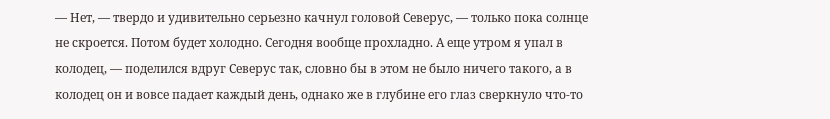— Нет, — твердо и удивительно серьезно качнул головой Северус, — только пока солнце не скроется. Потом будет холодно. Сегодня вообще прохладно. А еще утром я упал в колодец, — поделился вдруг Северус так, словно бы в этом не было ничего такого, а в колодец он и вовсе падает каждый день, однако же в глубине его глаз сверкнуло что-то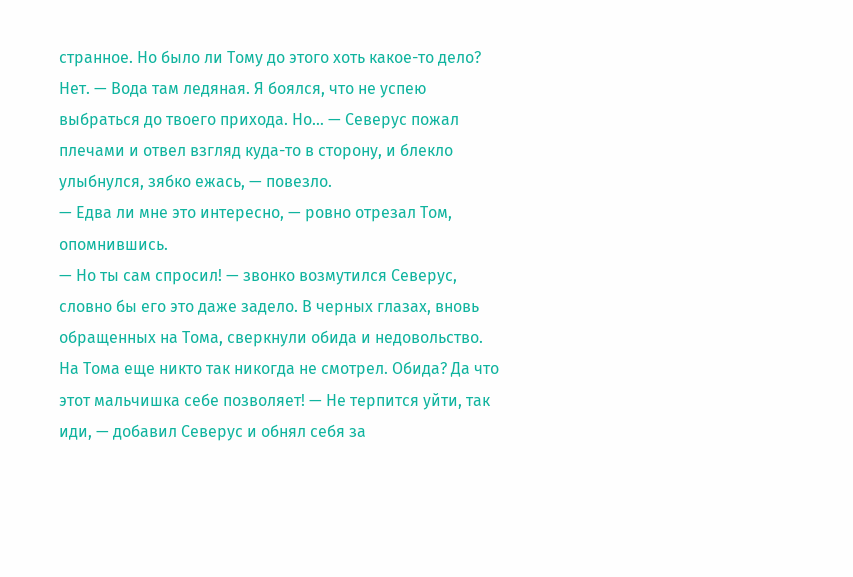странное. Но было ли Тому до этого хоть какое-то дело? Нет. — Вода там ледяная. Я боялся, что не успею выбраться до твоего прихода. Но… — Северус пожал плечами и отвел взгляд куда-то в сторону, и блекло улыбнулся, зябко ежась, — повезло.
— Едва ли мне это интересно, — ровно отрезал Том, опомнившись.
— Но ты сам спросил! — звонко возмутился Северус, словно бы его это даже задело. В черных глазах, вновь обращенных на Тома, сверкнули обида и недовольство. На Тома еще никто так никогда не смотрел. Обида? Да что этот мальчишка себе позволяет! — Не терпится уйти, так иди, — добавил Северус и обнял себя за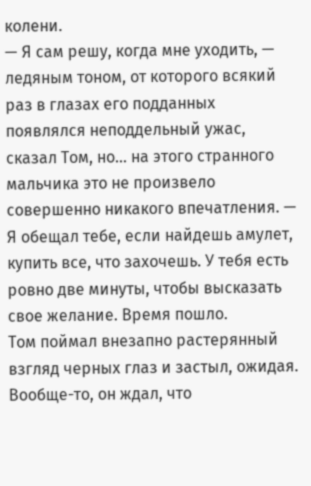колени.
— Я сам решу, когда мне уходить, — ледяным тоном, от которого всякий раз в глазах его подданных появлялся неподдельный ужас, сказал Том, но… на этого странного мальчика это не произвело совершенно никакого впечатления. — Я обещал тебе, если найдешь амулет, купить все, что захочешь. У тебя есть ровно две минуты, чтобы высказать свое желание. Время пошло.
Том поймал внезапно растерянный взгляд черных глаз и застыл, ожидая. Вообще-то, он ждал, что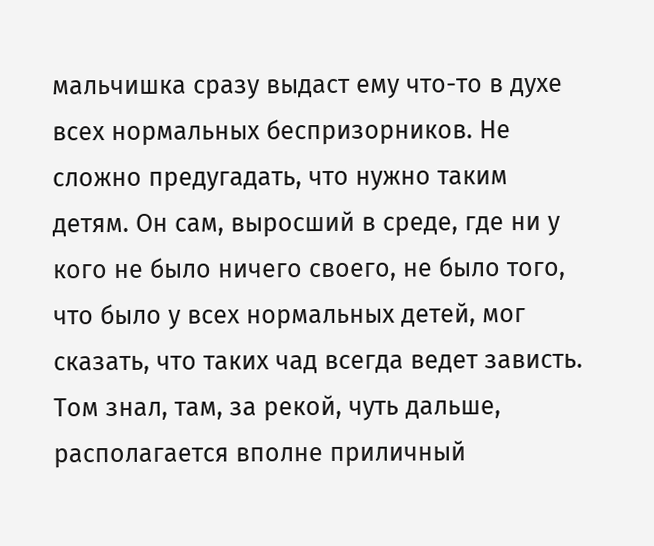мальчишка сразу выдаст ему что-то в духе всех нормальных беспризорников. Не сложно предугадать, что нужно таким детям. Он сам, выросший в среде, где ни у кого не было ничего своего, не было того, что было у всех нормальных детей, мог сказать, что таких чад всегда ведет зависть. Том знал, там, за рекой, чуть дальше, располагается вполне приличный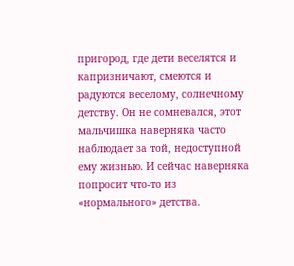пригород, где дети веселятся и капризничают, смеются и радуются веселому, солнечному детству. Он не сомневался, этот мальчишка наверняка часто наблюдает за той, недоступной ему жизнью. И сейчас наверняка попросит что-то из «нормального» детства.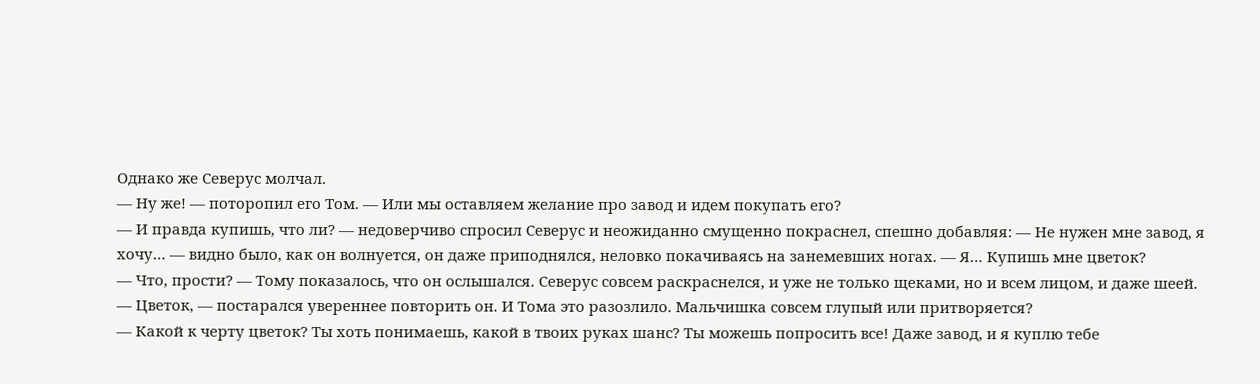Однако же Северус молчал.
— Ну же! — поторопил его Том. — Или мы оставляем желание про завод и идем покупать его?
— И правда купишь, что ли? — недоверчиво спросил Северус и неожиданно смущенно покраснел, спешно добавляя: — Не нужен мне завод, я хочу… — видно было, как он волнуется, он даже приподнялся, неловко покачиваясь на занемевших ногах. — Я… Купишь мне цветок?
— Что, прости? — Тому показалось, что он ослышался. Северус совсем раскраснелся, и уже не только щеками, но и всем лицом, и даже шеей.
— Цветок, — постарался увереннее повторить он. И Тома это разозлило. Мальчишка совсем глупый или притворяется?
— Какой к черту цветок? Ты хоть понимаешь, какой в твоих руках шанс? Ты можешь попросить все! Даже завод, и я куплю тебе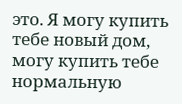это. Я могу купить тебе новый дом, могу купить тебе нормальную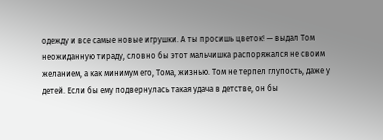одежду и все самые новые игрушки. А ты просишь цветок! — выдал Том неожиданную тираду, словно бы этот мальчишка распоряжался не своим желанием, а как минимум его, Тома, жизнью. Том не терпел глупость, даже у детей. Если бы ему подвернулась такая удача в детстве, он бы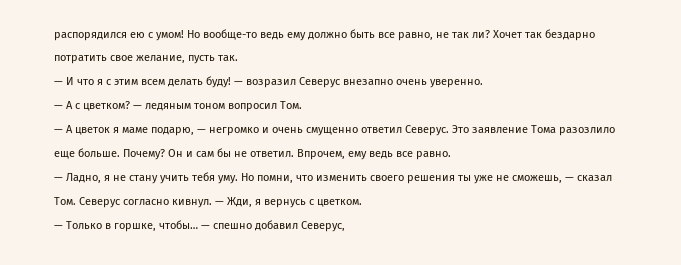распорядился ею с умом! Но вообще-то ведь ему должно быть все равно, не так ли? Хочет так бездарно потратить свое желание, пусть так.
— И что я с этим всем делать буду! — возразил Северус внезапно очень уверенно.
— А с цветком? — ледяным тоном вопросил Том.
— А цветок я маме подарю, — негромко и очень смущенно ответил Северус. Это заявление Тома разозлило еще больше. Почему? Он и сам бы не ответил. Впрочем, ему ведь все равно.
— Ладно, я не стану учить тебя уму. Но помни, что изменить своего решения ты уже не сможешь, — сказал Том. Северус согласно кивнул. — Жди, я вернусь с цветком.
— Только в горшке, чтобы… — спешно добавил Северус,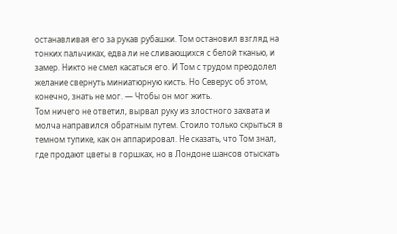останавливая его за рукав рубашки. Том остановил взгляд на тонких пальчиках, едва ли не сливающихся с белой тканью, и замер. Никто не смел касаться его. И Том с трудом преодолел желание свернуть миниатюрную кисть. Но Северус об этом, конечно, знать не мог. — Чтобы он мог жить.
Том ничего не ответил, вырвал руку из злостного захвата и молча направился обратным путем. Стоило только скрыться в темном тупике, как он аппарировал. Не сказать, что Том знал, где продают цветы в горшках, но в Лондоне шансов отыскать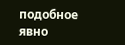подобное явно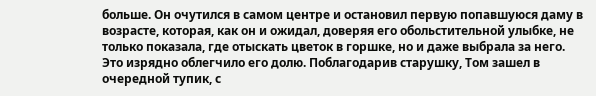больше. Он очутился в самом центре и остановил первую попавшуюся даму в возрасте, которая, как он и ожидал, доверяя его обольстительной улыбке, не только показала, где отыскать цветок в горшке, но и даже выбрала за него. Это изрядно облегчило его долю. Поблагодарив старушку, Том зашел в очередной тупик, с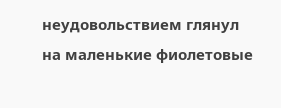неудовольствием глянул на маленькие фиолетовые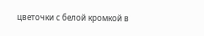цветочки с белой кромкой в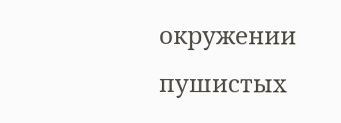окружении пушистых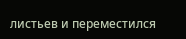листьев и переместился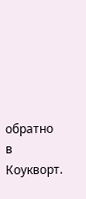обратно в Коукворт.